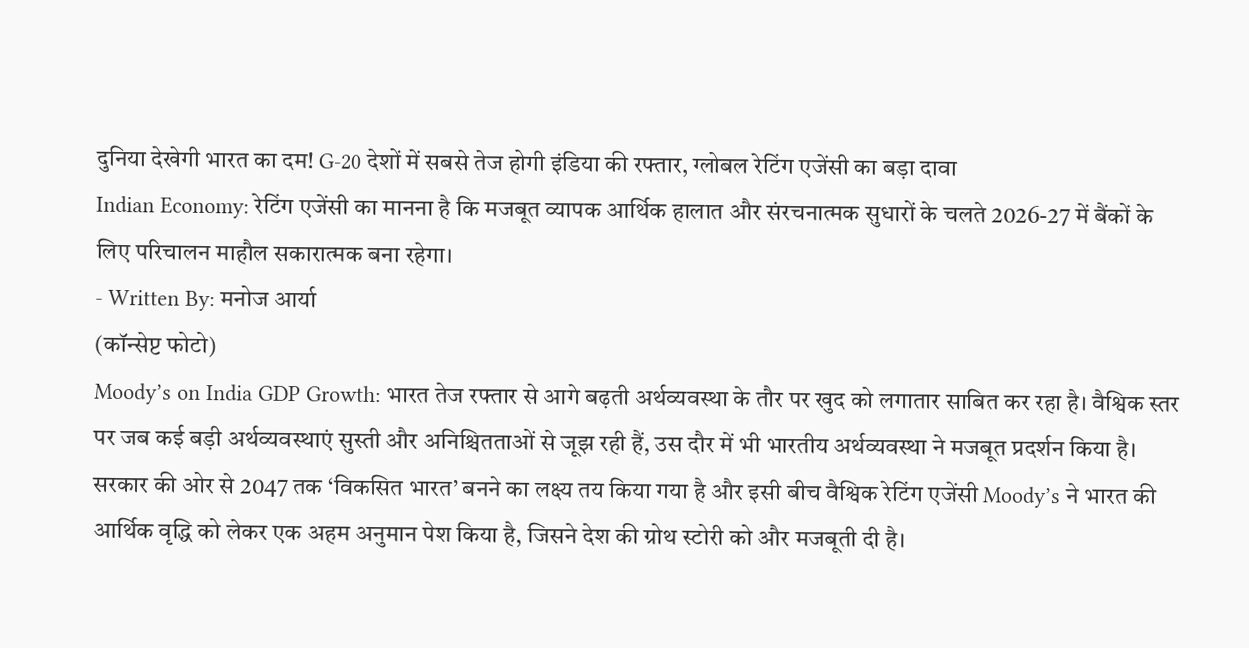दुनिया देखेगी भारत का दम! G-20 देशों में सबसे तेज होगी इंडिया की रफ्तार, ग्लोबल रेटिंग एजेंसी का बड़ा दावा
Indian Economy: रेटिंग एजेंसी का मानना है कि मजबूत व्यापक आर्थिक हालात और संरचनात्मक सुधारों के चलते 2026-27 में बैंकों के लिए परिचालन माहौल सकारात्मक बना रहेगा।
- Written By: मनोज आर्या
(कॉन्सेप्ट फोटो)
Moody’s on India GDP Growth: भारत तेज रफ्तार से आगे बढ़ती अर्थव्यवस्था के तौर पर खुद को लगातार साबित कर रहा है। वैश्विक स्तर पर जब कई बड़ी अर्थव्यवस्थाएं सुस्ती और अनिश्चितताओं से जूझ रही हैं, उस दौर में भी भारतीय अर्थव्यवस्था ने मजबूत प्रदर्शन किया है। सरकार की ओर से 2047 तक ‘विकसित भारत’ बनने का लक्ष्य तय किया गया है और इसी बीच वैश्विक रेटिंग एजेंसी Moody’s ने भारत की आर्थिक वृद्धि को लेकर एक अहम अनुमान पेश किया है, जिसने देश की ग्रोथ स्टोरी को और मजबूती दी है।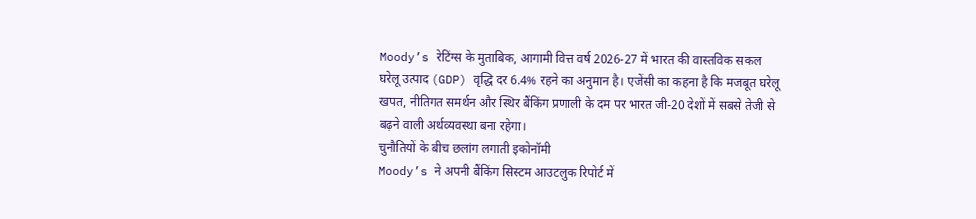Moody’s रेटिंग्स के मुताबिक, आगामी वित्त वर्ष 2026-27 में भारत की वास्तविक सकल घरेलू उत्पाद (GDP) वृद्धि दर 6.4% रहने का अनुमान है। एजेंसी का कहना है कि मजबूत घरेलू खपत, नीतिगत समर्थन और स्थिर बैंकिंग प्रणाली के दम पर भारत जी-20 देशों में सबसे तेजी से बढ़ने वाली अर्थव्यवस्था बना रहेगा।
चुनौतियों के बीच छलांग लगाती इकोनॉमी
Moody’s ने अपनी बैंकिंग सिस्टम आउटलुक रिपोर्ट में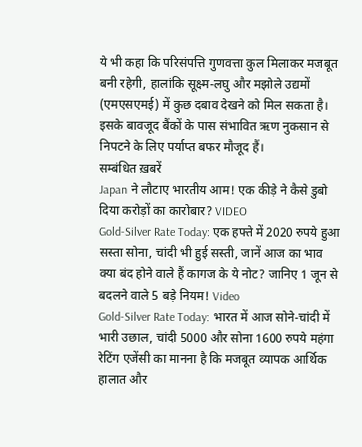ये भी कहा कि परिसंपत्ति गुणवत्ता कुल मिलाकर मजबूत बनी रहेगी, हालांकि सूक्ष्म-लघु और मझोले उद्यमों (एमएसएमई) में कुछ दबाव देखने को मिल सकता है। इसके बावजूद बैंकों के पास संभावित ऋण नुकसान से निपटने के लिए पर्याप्त बफर मौजूद हैं।
सम्बंधित ख़बरें
Japan ने लौटाए भारतीय आम! एक कीड़े ने कैसे डुबो दिया करोड़ों का कारोबार? VIDEO
Gold-Silver Rate Today: एक हफ्ते में 2020 रुपये हुआ सस्ता सोना, चांदी भी हुई सस्ती, जानें आज का भाव
क्या बंद होने वाले हैं कागज के ये नोट? जानिए 1 जून से बदलने वाले 5 बड़े नियम! Video
Gold-Silver Rate Today: भारत में आज सोने-चांदी में भारी उछाल, चांदी 5000 और सोना 1600 रुपये महंगा
रेटिंग एजेंसी का मानना है कि मजबूत व्यापक आर्थिक हालात और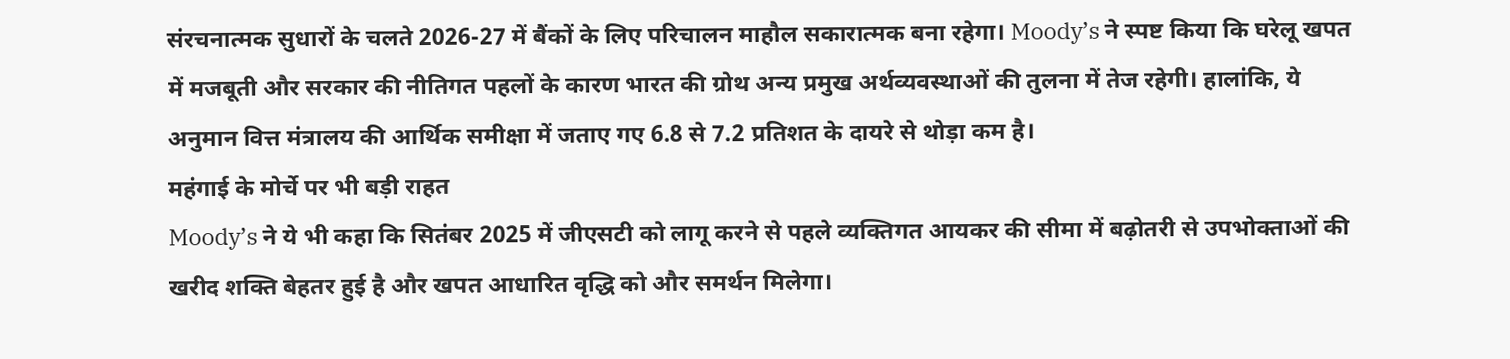संरचनात्मक सुधारों के चलते 2026-27 में बैंकों के लिए परिचालन माहौल सकारात्मक बना रहेगा। Moody’s ने स्पष्ट किया कि घरेलू खपत में मजबूती और सरकार की नीतिगत पहलों के कारण भारत की ग्रोथ अन्य प्रमुख अर्थव्यवस्थाओं की तुलना में तेज रहेगी। हालांकि, ये अनुमान वित्त मंत्रालय की आर्थिक समीक्षा में जताए गए 6.8 से 7.2 प्रतिशत के दायरे से थोड़ा कम है।
महंगाई के मोर्चे पर भी बड़ी राहत
Moody’s ने ये भी कहा कि सितंबर 2025 में जीएसटी को लागू करने से पहले व्यक्तिगत आयकर की सीमा में बढ़ोतरी से उपभोक्ताओं की खरीद शक्ति बेहतर हुई है और खपत आधारित वृद्धि को और समर्थन मिलेगा।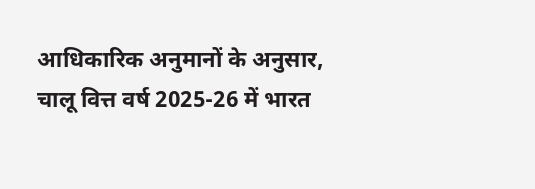आधिकारिक अनुमानों के अनुसार, चालू वित्त वर्ष 2025-26 में भारत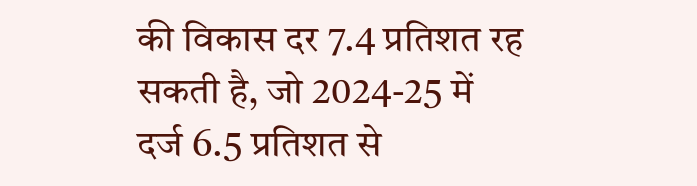की विकास दर 7.4 प्रतिशत रह सकती है, जो 2024-25 में दर्ज 6.5 प्रतिशत से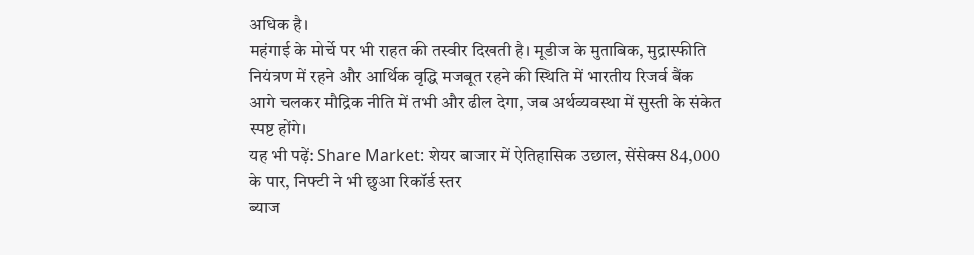अधिक है।
महंगाई के मोर्चे पर भी राहत की तस्वीर दिखती है। मूडीज के मुताबिक, मुद्रास्फीति नियंत्रण में रहने और आर्थिक वृद्धि मजबूत रहने की स्थिति में भारतीय रिजर्व बैंक आगे चलकर मौद्रिक नीति में तभी और ढील देगा, जब अर्थव्यवस्था में सुस्ती के संकेत स्पष्ट होंगे।
यह भी पढ़ें: Share Market: शेयर बाजार में ऐतिहासिक उछाल, सेंसेक्स 84,000 के पार, निफ्टी ने भी छुआ रिकॉर्ड स्तर
ब्याज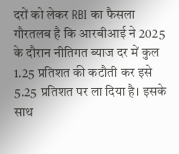दरों को लेकर RBI का फैसला
गौरतलब है कि आरबीआई ने 2025 के दौरान नीतिगत ब्याज दर में कुल 1.25 प्रतिशत की कटौती कर इसे 5.25 प्रतिशत पर ला दिया है। इसके साथ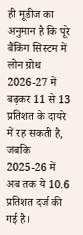ही मूडीज का अनुमान है कि पूरे बैंकिंग सिस्टम में लोन ग्रोथ 2026-27 में बढ़कर 11 से 13 प्रतिशत के दायरे में रह सकती है, जबकि 2025-26 में अब तक ये 10.6 प्रतिशत दर्ज की गई है।